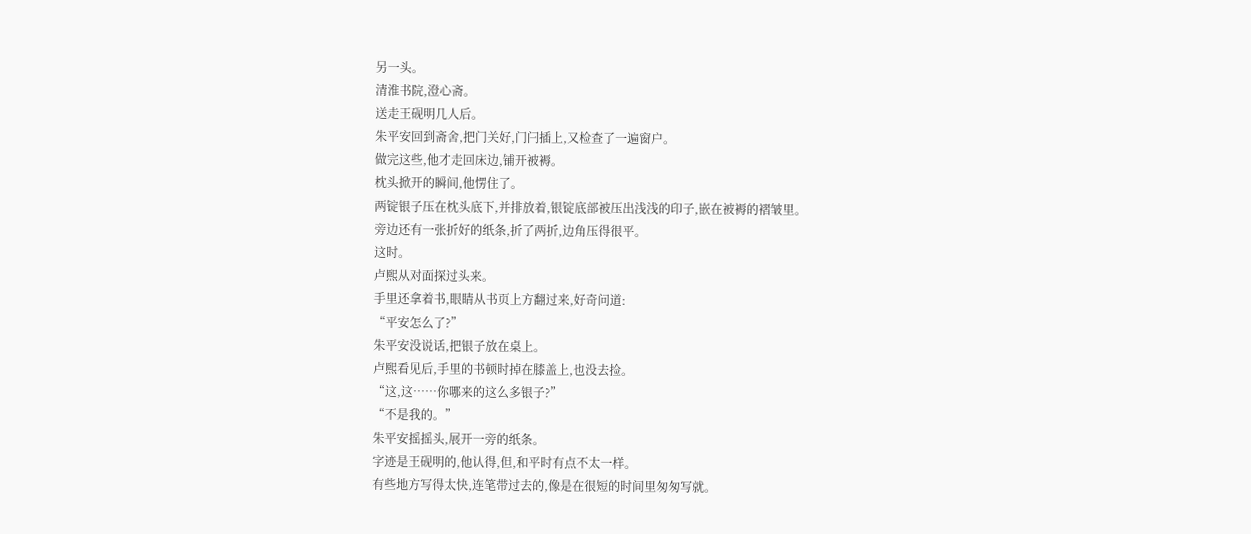另一头。
清淮书院,澄心斋。
送走王砚明几人后。
朱平安回到斋舍,把门关好,门闩插上,又检查了一遍窗户。
做完这些,他才走回床边,铺开被褥。
枕头掀开的瞬间,他愣住了。
两锭银子压在枕头底下,并排放着,银锭底部被压出浅浅的印子,嵌在被褥的褶皱里。
旁边还有一张折好的纸条,折了两折,边角压得很平。
这时。
卢熙从对面探过头来。
手里还拿着书,眼睛从书页上方翻过来,好奇问道:
“平安怎么了?”
朱平安没说话,把银子放在桌上。
卢熙看见后,手里的书顿时掉在膝盖上,也没去捡。
“这,这……你哪来的这么多银子?”
“不是我的。”
朱平安摇摇头,展开一旁的纸条。
字迹是王砚明的,他认得,但,和平时有点不太一样。
有些地方写得太快,连笔带过去的,像是在很短的时间里匆匆写就。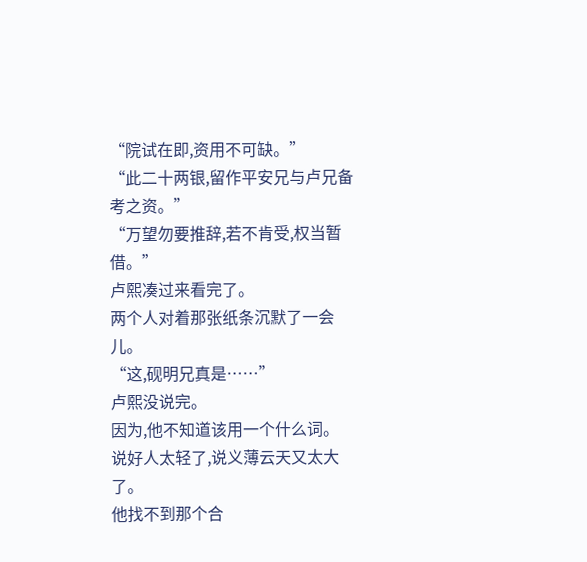“院试在即,资用不可缺。”
“此二十两银,留作平安兄与卢兄备考之资。”
“万望勿要推辞,若不肯受,权当暂借。”
卢熙凑过来看完了。
两个人对着那张纸条沉默了一会儿。
“这,砚明兄真是……”
卢熙没说完。
因为,他不知道该用一个什么词。
说好人太轻了,说义薄云天又太大了。
他找不到那个合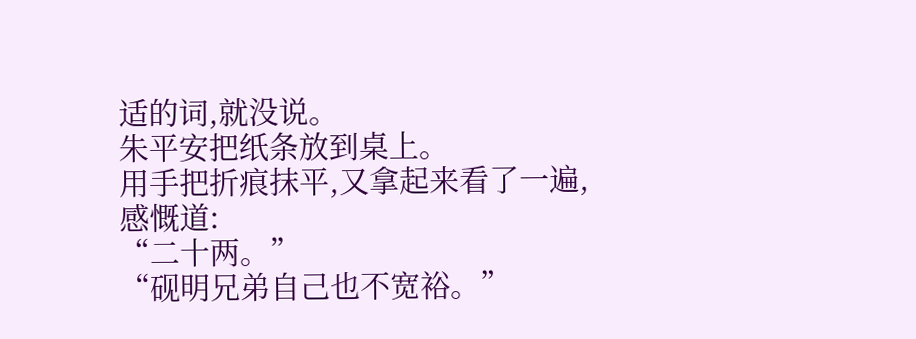适的词,就没说。
朱平安把纸条放到桌上。
用手把折痕抹平,又拿起来看了一遍,感慨道:
“二十两。”
“砚明兄弟自己也不宽裕。”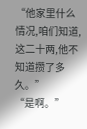“他家里什么情况,咱们知道,这二十两,他不知道攒了多久。”
“是啊。”